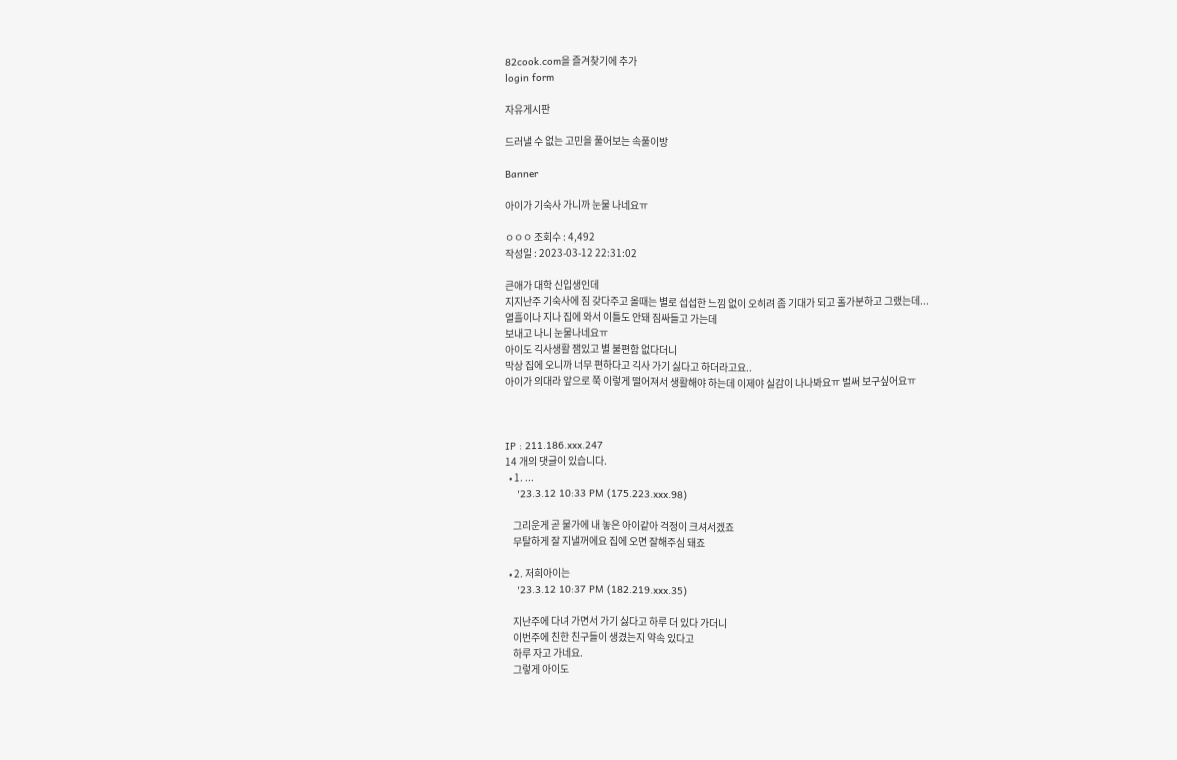82cook.com을 즐겨찾기에 추가
login form

자유게시판

드러낼 수 없는 고민을 풀어보는 속풀이방

Banner

아이가 기숙사 가니까 눈물 나네요ㅠ

ㅇㅇㅇ 조회수 : 4,492
작성일 : 2023-03-12 22:31:02

큰애가 대학 신입생인데
지지난주 기숙사에 짐 갖다주고 올때는 별로 섭섭한 느낌 없이 오히려 좀 기대가 되고 홀가분하고 그랬는데...
열흘이나 지나 집에 와서 이틀도 안돼 짐싸들고 가는데
보내고 나니 눈물나네요ㅠ
아이도 긱사생활 잼있고 별 불편함 없다더니
막상 집에 오니까 너무 편하다고 긱사 가기 싫다고 하더라고요..
아이가 의대라 앞으로 쭉 이렇게 떨어져서 생활해야 하는데 이제야 실감이 나나봐요ㅠ 벌써 보구싶어요ㅠ



IP : 211.186.xxx.247
14 개의 댓글이 있습니다.
  • 1. ...
    '23.3.12 10:33 PM (175.223.xxx.98)

    그리운게 곧 물가에 내 놓은 아이같아 걱정이 크셔서겠죠
    무탈하게 잘 지낼꺼에요 집에 오면 잘해주심 돼죠

  • 2. 저희아이는
    '23.3.12 10:37 PM (182.219.xxx.35)

    지난주에 다녀 가면서 가기 싫다고 하루 더 있다 가더니
    이번주에 친한 친구들이 생겼는지 약속 있다고
    하루 자고 가네요.
    그렇게 아이도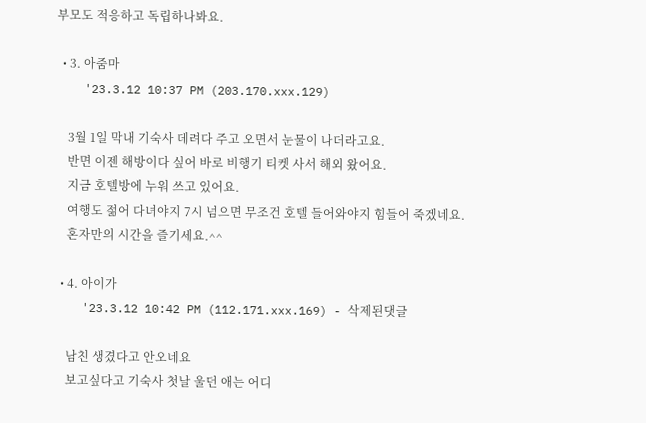부모도 적응하고 독립하나봐요.

  • 3. 아줌마
    '23.3.12 10:37 PM (203.170.xxx.129)

    3월 1일 막내 기숙사 데려다 주고 오면서 눈물이 나더라고요.
    반면 이젠 해방이다 싶어 바로 비행기 티켓 사서 해외 왔어요.
    지금 호텔방에 누워 쓰고 있어요.
    여행도 젊어 다녀야지 7시 넘으면 무조건 호텔 들어와야지 힘들어 죽겠네요.
    혼자만의 시간을 즐기세요.^^

  • 4. 아이가
    '23.3.12 10:42 PM (112.171.xxx.169) - 삭제된댓글

    남친 생겼다고 안오네요
    보고싶다고 기숙사 첫날 울던 애는 어디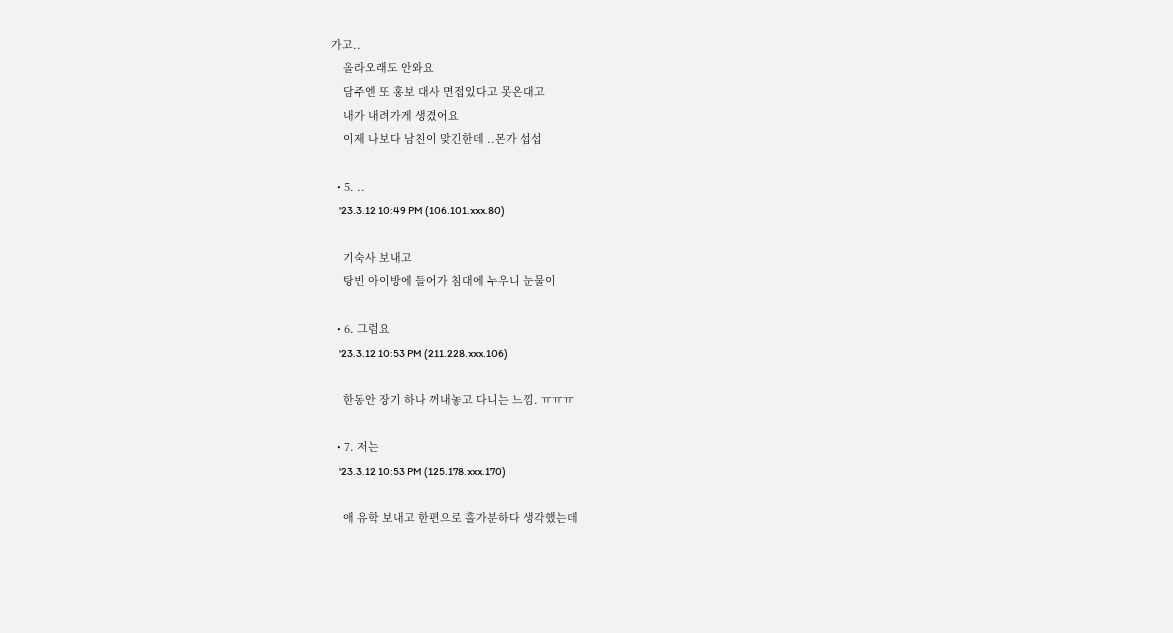가고..
    올라오래도 안와요
    담주엔 또 홍보 대사 면접있다고 못온대고
    내가 내려가게 생겼어요
    이제 나보다 남친이 맞긴한데 ..몬가 섭섭

  • 5. ..
    '23.3.12 10:49 PM (106.101.xxx.80)

    기숙사 보내고
    탕빈 아이방에 들어가 침대에 누우니 눈물이

  • 6. 그럼요
    '23.3.12 10:53 PM (211.228.xxx.106)

    한동안 장기 하나 꺼내놓고 다니는 느낌. ㅠㅠㅠ

  • 7. 저는
    '23.3.12 10:53 PM (125.178.xxx.170)

    애 유학 보내고 한편으로 홀가분하다 생각했는데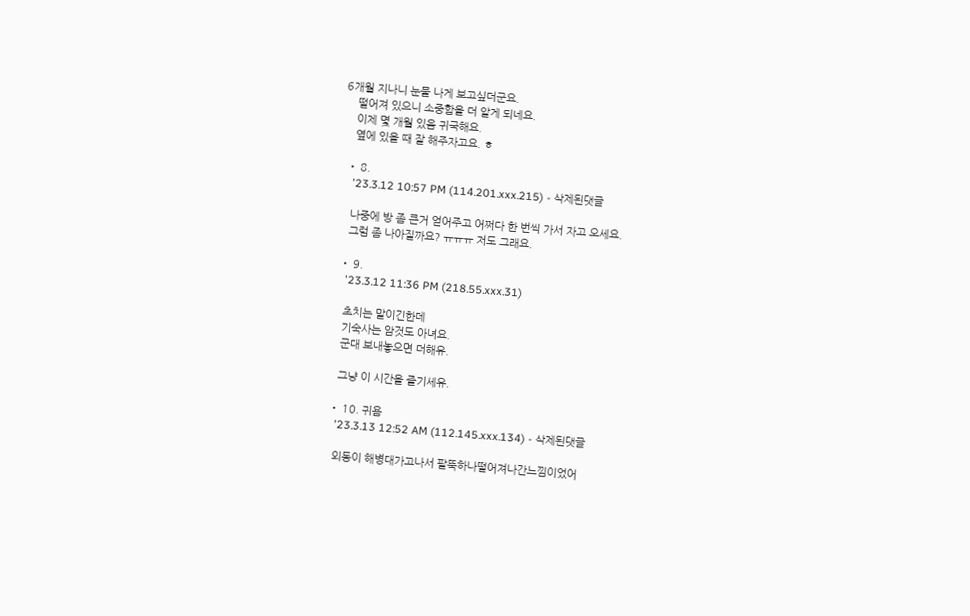6개월 지나니 눈물 나게 보고싶더군요.
    떨어져 있으니 소중함을 더 알게 되네요.
    이제 몇 개월 있음 귀국해요.
    옆에 있을 때 잘 해주자고요. ㅎ

  • 8.
    '23.3.12 10:57 PM (114.201.xxx.215) - 삭제된댓글

    나중에 방 좀 큰거 얻어주고 어쩌다 한 번씩 가서 자고 오세요.
    그럼 좀 나아질까요? ㅠㅠㅠ 저도 그래요.

  • 9.
    '23.3.12 11:36 PM (218.55.xxx.31)

    초치는 말이긴한데
    기숙사는 암것도 아녀요.
    군대 보내놓으면 더해유.

    그냥 이 시간을 즐기세유.

  • 10. 귀욤
    '23.3.13 12:52 AM (112.145.xxx.134) - 삭제된댓글

    외동이 해병대가고나서 팔뚝하나떨어져나간느낌이었어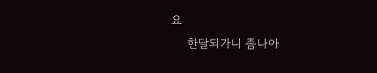요
    한달되가니 좀나아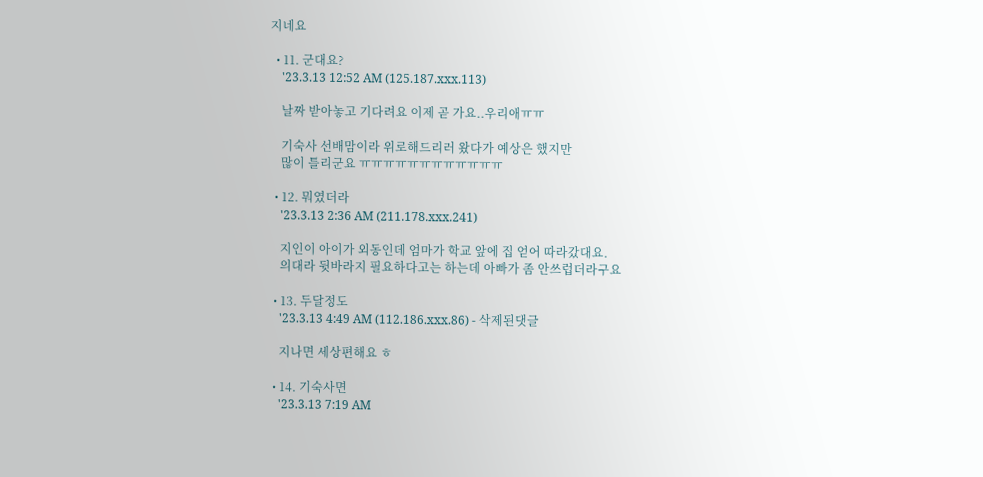지네요

  • 11. 군대요?
    '23.3.13 12:52 AM (125.187.xxx.113)

    날짜 받아놓고 기다려요 이제 곧 가요..우리애ㅠㅠ

    기숙사 선배맘이라 위로해드리러 왔다가 예상은 했지만
    많이 틀리군요 ㅠㅠㅠㅠㅠㅠㅠㅠㅠㅠㅠㅠ

  • 12. 뭐였더라
    '23.3.13 2:36 AM (211.178.xxx.241)

    지인이 아이가 외동인데 엄마가 학교 앞에 집 얻어 따라갔대요.
    의대라 뒷바라지 필요하다고는 하는데 아빠가 좀 안쓰럽더라구요

  • 13. 두달정도
    '23.3.13 4:49 AM (112.186.xxx.86) - 삭제된댓글

    지나면 세상편해요 ㅎ

  • 14. 기숙사면
    '23.3.13 7:19 AM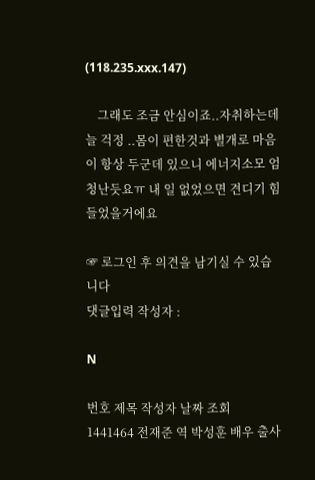(118.235.xxx.147)

    그래도 조금 안심이죠..자취하는데 늘 걱정 ..몸이 편한것과 별개로 마음이 항상 두군데 있으니 에너지소모 엄청난듯요ㅠ 내 일 없었으면 견디기 힘들었을거에요

☞ 로그인 후 의견을 남기실 수 있습니다
댓글입력 작성자 :

N

번호 제목 작성자 날짜 조회
1441464 전재준 역 박성훈 배우 출사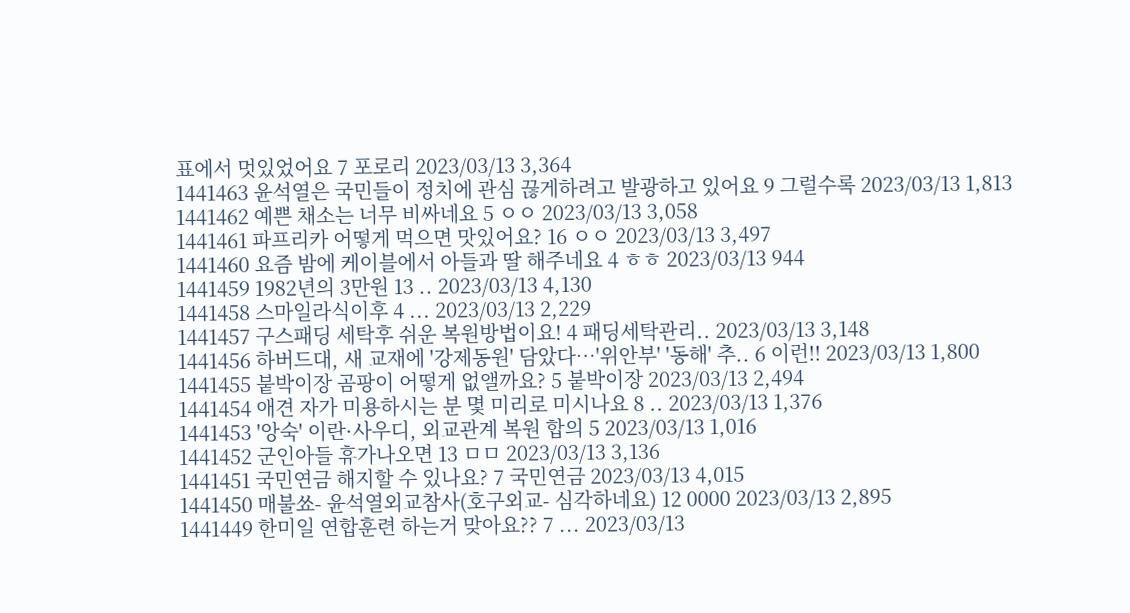표에서 멋있었어요 7 포로리 2023/03/13 3,364
1441463 윤석열은 국민들이 정치에 관심 끊게하려고 발광하고 있어요 9 그럴수록 2023/03/13 1,813
1441462 예쁜 채소는 너무 비싸네요 5 ㅇㅇ 2023/03/13 3,058
1441461 파프리카 어떻게 먹으면 맛있어요? 16 ㅇㅇ 2023/03/13 3,497
1441460 요즘 밤에 케이블에서 아들과 딸 해주네요 4 ㅎㅎ 2023/03/13 944
1441459 1982년의 3만원 13 .. 2023/03/13 4,130
1441458 스마일라식이후 4 ... 2023/03/13 2,229
1441457 구스패딩 세탁후 쉬운 복원방법이요! 4 패딩세탁관리.. 2023/03/13 3,148
1441456 하버드대, 새 교재에 '강제동원' 담았다…'위안부' '동해' 추.. 6 이런!! 2023/03/13 1,800
1441455 붙박이장 곰팡이 어떻게 없앨까요? 5 붙박이장 2023/03/13 2,494
1441454 애견 자가 미용하시는 분 몇 미리로 미시나요 8 .. 2023/03/13 1,376
1441453 '앙숙' 이란·사우디, 외교관계 복원 합의 5 2023/03/13 1,016
1441452 군인아들 휴가나오면 13 ㅁㅁ 2023/03/13 3,136
1441451 국민연금 해지할 수 있나요? 7 국민연금 2023/03/13 4,015
1441450 매불쑈- 윤석열외교참사(호구외교- 심각하네요) 12 0000 2023/03/13 2,895
1441449 한미일 연합훈련 하는거 맞아요?? 7 ... 2023/03/13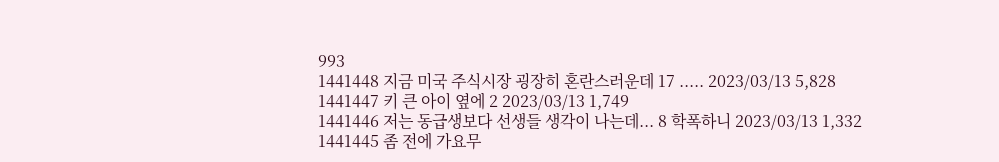993
1441448 지금 미국 주식시장 굉장히 혼란스러운데 17 ..... 2023/03/13 5,828
1441447 키 큰 아이 옆에 2 2023/03/13 1,749
1441446 저는 동급생보다 선생들 생각이 나는데... 8 학폭하니 2023/03/13 1,332
1441445 좀 전에 가요무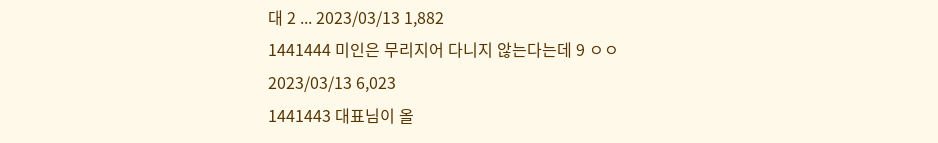대 2 ... 2023/03/13 1,882
1441444 미인은 무리지어 다니지 않는다는데 9 ㅇㅇ 2023/03/13 6,023
1441443 대표님이 올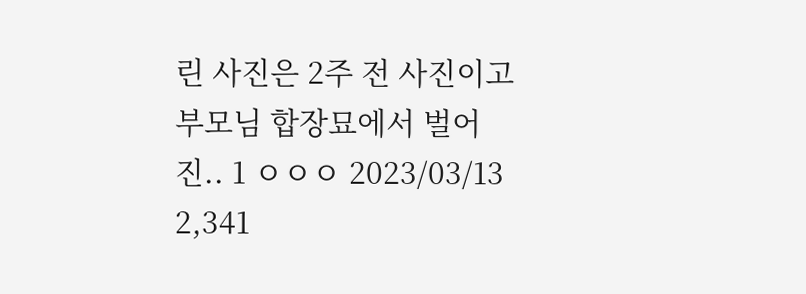린 사진은 2주 전 사진이고 부모님 합장묘에서 벌어진.. 1 ㅇㅇㅇ 2023/03/13 2,341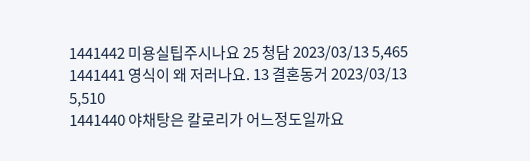1441442 미용실팁주시나요 25 청담 2023/03/13 5,465
1441441 영식이 왜 저러나요. 13 결혼동거 2023/03/13 5,510
1441440 야채탕은 칼로리가 어느정도일까요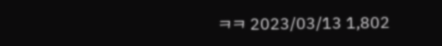ㅋㅋ 2023/03/13 1,802